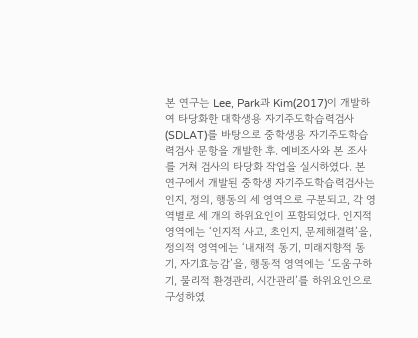본 연구는 Lee, Park과 Kim(2017)이 개발하여 타당화한 대학생용 자기주도학습력검사(SDLAT)를 바탕으로 중학생용 자기주도학습력검사 문항을 개발한 후. 예비조사와 본 조사를 거쳐 검사의 타당화 작업을 실시하였다. 본 연구에서 개발된 중학생 자기주도학습력검사는 인지, 정의, 행동의 세 영역으로 구분되고, 각 영역별로 세 개의 하위요인이 포함되었다. 인지적 영역에는 ‘인지적 사고, 초인지, 문제해결력’을, 정의적 영역에는 ‘내재적 동기, 미래지향적 동기, 자기효능감’을, 행동적 영역에는 ‘도움구하기, 물리적 환경관리, 시간관리’를 하위요인으로 구성하였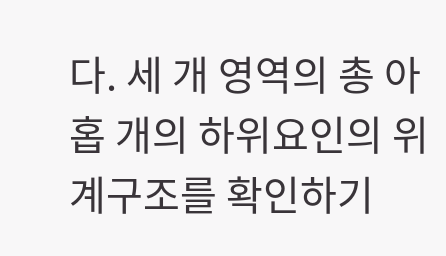다. 세 개 영역의 총 아홉 개의 하위요인의 위계구조를 확인하기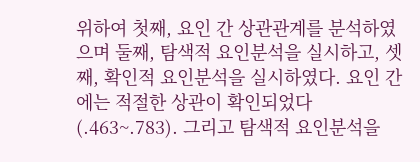위하여 첫째, 요인 간 상관관계를 분석하였으며 둘째, 탐색적 요인분석을 실시하고, 셋째, 확인적 요인분석을 실시하였다. 요인 간에는 적절한 상관이 확인되었다(.463~.783). 그리고 탐색적 요인분석을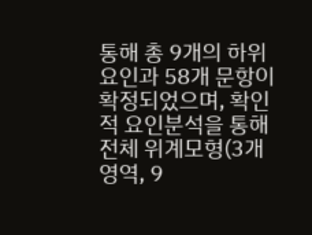통해 총 9개의 하위요인과 58개 문항이 확정되었으며, 확인적 요인분석을 통해 전체 위계모형(3개 영역, 9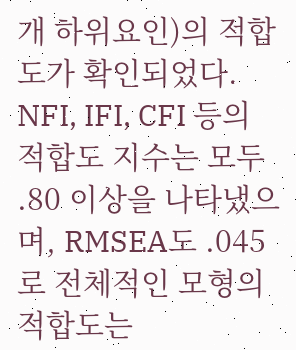개 하위요인)의 적합도가 확인되었다. NFI, IFI, CFI 등의 적합도 지수는 모두 .80 이상을 나타냈으며, RMSEA도 .045로 전체적인 모형의 적합도는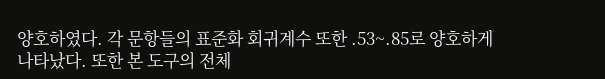양호하였다. 각 문항들의 표준화 회귀계수 또한 .53~.85로 양호하게 나타났다. 또한 본 도구의 전체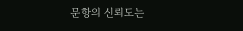문항의 신뢰도는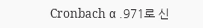Cronbach α .971로 신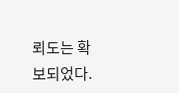뢰도는 확보되었다.